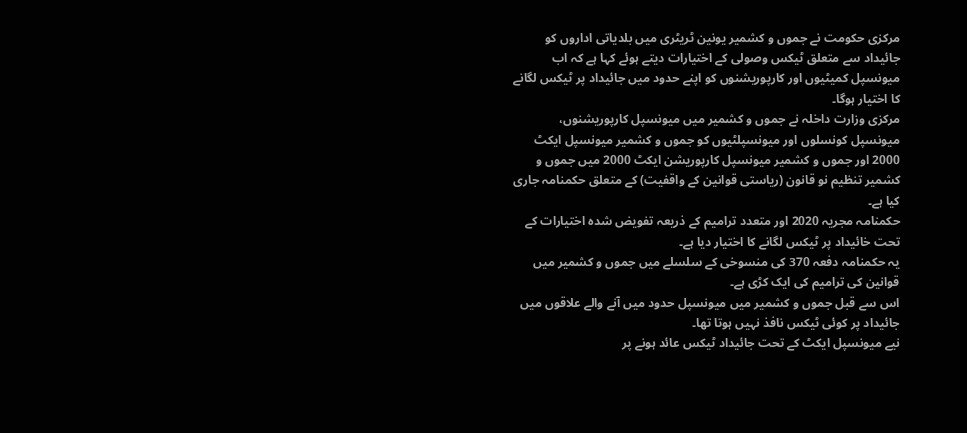مرکزی حکومت نے جموں و کشمیر یونین ٹریٹری میں بلدیاتی اداروں کو جائیداد سے متعلق ٹیکس وصولی کے اختیارات دیتے ہوئے کہا ہے کہ اب میونسپل کمیٹیوں اور کارپوریشنوں کو اپنے حدود میں جائیداد پر ٹیکس لگانے کا اختیار ہوگا۔
مرکزی وزارت داخلہ نے جموں و کشمیر میں میونسپل کارپوریشنوں، میونسپل کونسلوں اور میونسپلٹیوں کو جموں و کشمیر میونسپل ایکٹ 2000 اور جموں و کشمیر میونسپل کارپوریشن ایکٹ 2000 میں جموں و کشمیر تنظیم نو قانون (ریاستی قوانین کے واقفیت) کے متعلق حکمنامہ جاری کیا ہے۔
حکمنامہ مجریہ 2020 اور متعدد ترامیم کے ذریعہ تفویض شدہ اختیارات کے تحت خائیداد پر ٹیکس لگانے کا اختیار دیا ہے۔
یہ حکمنامہ دفعہ 370 کی منسوخی کے سلسلے میں جموں و کشمیر میں قوانین کی ترامیم کی ایک کڑی ہے۔
اس سے قبل جموں و کشمیر میں میونسپل حدود میں آنے والے علاقوں میں جائیداد پر کوئی ٹیکس نافذ نہیں ہوتا تھا۔
نیے میونسپل ایکٹ کے تحت جائیداد ٹیکس عائد ہونے پر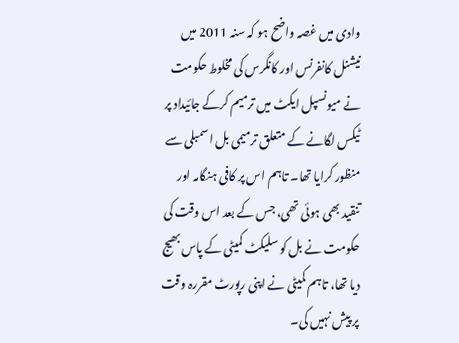وادی میں غصہ واضح ہو کہ سنہ 2011 میں نیشنل کانفرنس اور کانگرس کی مخلوط حکومت نے میونسپل ایکٹ میں ترمیم کرکے جائیداد پر ٹیکس لگانے کے متعلق ترمیمی بل اسمبلی سے منظور کرایا تھا۔ تاہم اس پر کافی ہنگامہ اور تنقید بھی ہوئی تھی، جس کے بعد اس وقت کی حکومت نے بل کو سلیکٹ کمیٹی کے پاس بھیج دیا تھا، تاہم کمیٹی نے اپنی رپورٹ مقررہ وقت پر پیش نہیں کی۔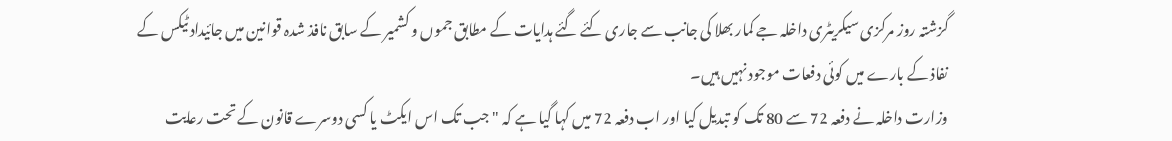گزشتہ روز مرکزی سیکریٹری داخلہ جے کمار بھلا کی جانب سے جاری کئے گئے ہدایات کے مطابق جموں و کشمیر کے سابق نافذ شدہ قوانین میں جائیداد ٹیکس کے نفاذ کے بارے میں کوئی دفعات موجود نہیں ہیں۔
وزارت داخلہ نے دفعہ 72 سے 80 تک کو تبدیل کیا اور اب دفعہ 72 میں کہا گیا ہے کہ "جب تک اس ایکٹ یا کسی دوسرے قانون کے تحت رعایت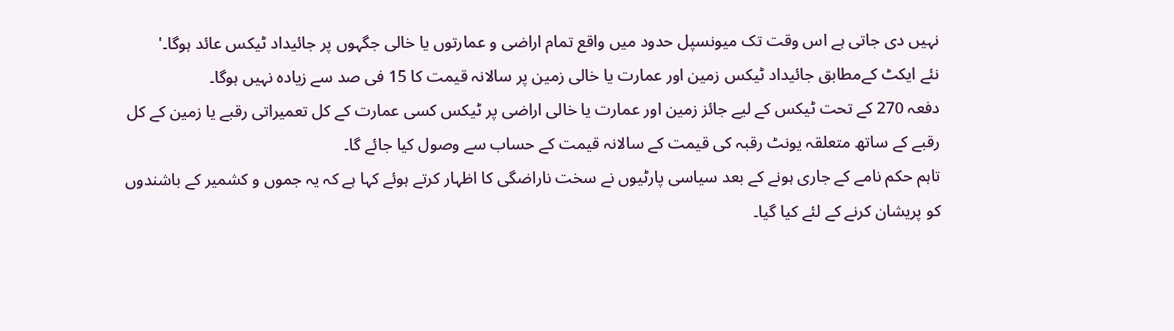نہیں دی جاتی ہے اس وقت تک میونسپل حدود میں واقع تمام اراضی و عمارتوں یا خالی جگہوں پر جائیداد ٹیکس عائد ہوگا۔'
نئے ایکٹ کےمطابق جائیداد ٹیکس زمین اور عمارت یا خالی زمین پر سالانہ قیمت کا 15 فی صد سے زیادہ نہیں ہوگا۔
دفعہ 270 کے تحت ٹیکس کے لیے جائز زمین اور عمارت یا خالی اراضی پر ٹیکس کسی عمارت کے کل تعمیراتی رقبے یا زمین کے کل رقبے کے ساتھ متعلقہ یونٹ رقبہ کی قیمت کے سالانہ قیمت کے حساب سے وصول کیا جائے گا۔
تاہم حکم نامے کے جاری ہونے کے بعد سیاسی پارٹیوں نے سخت ناراضگی کا اظہار کرتے ہوئے کہا ہے کہ یہ جموں و کشمیر کے باشندوں کو پریشان کرنے کے لئے کیا گیا۔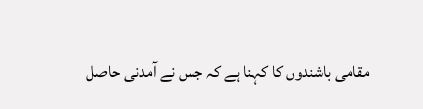مقامی باشندوں کا کہنا ہے کہ جس نے آمدنی حاصل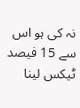نہ کی ہو اس سے 15 فیصد ٹیکس لینا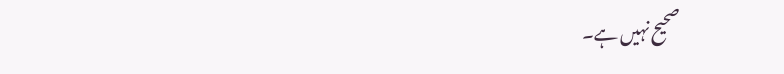صحیح نہیں ہے۔